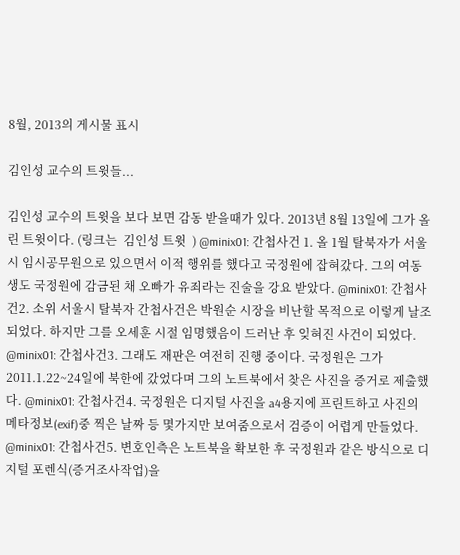8월, 2013의 게시물 표시

김인성 교수의 트윗들...

김인성 교수의 트윗을 보다 보면 감동 받을때가 있다. 2013년 8월 13일에 그가 올린 트윗이다. (링크는  김인성 트윗  ) @minix01: 간첩사건 1. 올 1월 탈북자가 서울시 임시공무원으로 있으면서 이적 행위를 했다고 국정원에 잡혀갔다. 그의 여동생도 국정원에 감금된 채 오빠가 유죄라는 진술을 강요 받았다. @minix01: 간첩사건2. 소위 서울시 탈북자 간첩사건은 박원순 시장을 비난할 목적으로 이렇게 날조 되었다. 하지만 그를 오세훈 시절 임명했음이 드러난 후 잊혀진 사건이 되었다. @minix01: 간첩사건3. 그래도 재판은 여전히 진행 중이다. 국정원은 그가 2011.1.22~24일에 북한에 갔었다며 그의 노트북에서 찾은 사진을 증거로 제출했다. @minix01: 간첩사건4. 국정원은 디지털 사진을 a4용지에 프린트하고 사진의 메타정보(exif)중 찍은 날짜 등 몇가지만 보여줌으로서 검증이 어렵게 만들었다. @minix01: 간첩사건5. 변호인측은 노트북을 확보한 후 국정원과 같은 방식으로 디지털 포렌식(증거조사작업)을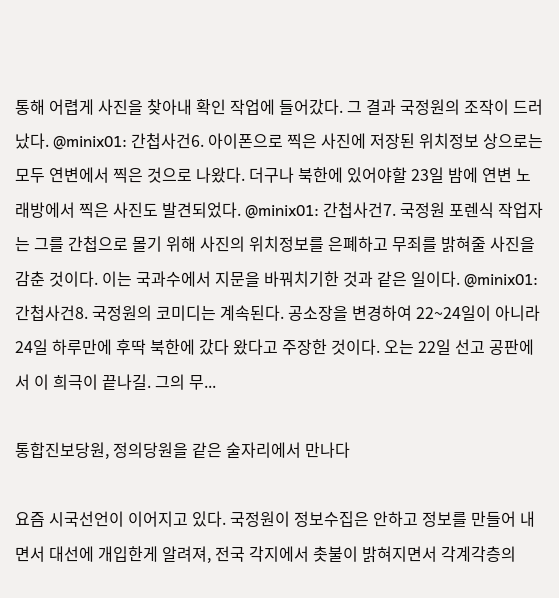통해 어렵게 사진을 찾아내 확인 작업에 들어갔다. 그 결과 국정원의 조작이 드러났다. @minix01: 간첩사건6. 아이폰으로 찍은 사진에 저장된 위치정보 상으로는 모두 연변에서 찍은 것으로 나왔다. 더구나 북한에 있어야할 23일 밤에 연변 노래방에서 찍은 사진도 발견되었다. @minix01: 간첩사건7. 국정원 포렌식 작업자는 그를 간첩으로 몰기 위해 사진의 위치정보를 은폐하고 무죄를 밝혀줄 사진을 감춘 것이다. 이는 국과수에서 지문을 바꿔치기한 것과 같은 일이다. @minix01: 간첩사건8. 국정원의 코미디는 계속된다. 공소장을 변경하여 22~24일이 아니라 24일 하루만에 후딱 북한에 갔다 왔다고 주장한 것이다. 오는 22일 선고 공판에서 이 희극이 끝나길. 그의 무...

통합진보당원, 정의당원을 같은 술자리에서 만나다

요즘 시국선언이 이어지고 있다. 국정원이 정보수집은 안하고 정보를 만들어 내면서 대선에 개입한게 알려져, 전국 각지에서 촛불이 밝혀지면서 각계각층의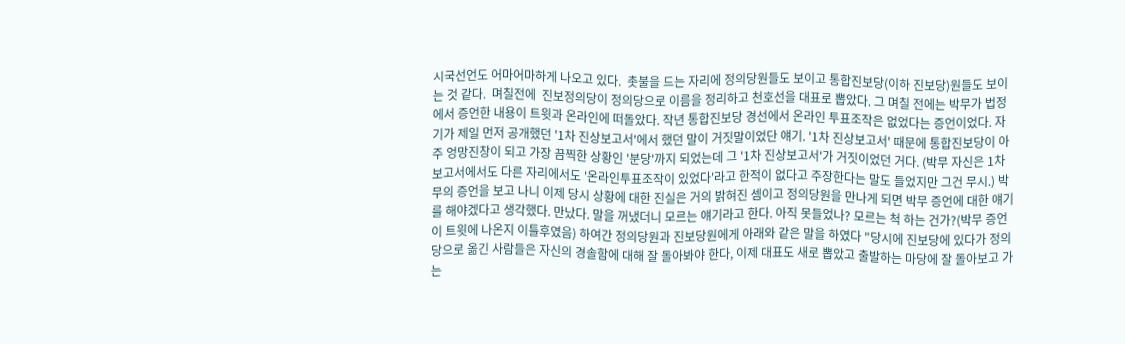시국선언도 어마어마하게 나오고 있다.  촛불을 드는 자리에 정의당원들도 보이고 통합진보당(이하 진보당)원들도 보이는 것 같다.  며칠전에  진보정의당이 정의당으로 이름을 정리하고 천호선을 대표로 뽑았다. 그 며칠 전에는 박무가 법정에서 증언한 내용이 트윗과 온라인에 떠돌았다. 작년 통합진보당 경선에서 온라인 투표조작은 없었다는 증언이었다. 자기가 제일 먼저 공개했던 '1차 진상보고서'에서 했던 말이 거짓말이었단 얘기. '1차 진상보고서' 때문에 통합진보당이 아주 엉망진창이 되고 가장 끔찍한 상황인 '분당'까지 되었는데 그 '1차 진상보고서'가 거짓이었던 거다. (박무 자신은 1차보고서에서도 다른 자리에서도 '온라인투표조작이 있었다'라고 한적이 없다고 주장한다는 말도 들었지만 그건 무시.) 박무의 증언을 보고 나니 이제 당시 상황에 대한 진실은 거의 밝혀진 셈이고 정의당원을 만나게 되면 박무 증언에 대한 얘기를 해야겠다고 생각했다. 만났다. 말을 꺼냈더니 모르는 얘기라고 한다. 아직 못들었나? 모르는 척 하는 건가?(박무 증언이 트윗에 나온지 이틀후였음) 하여간 정의당원과 진보당원에게 아래와 같은 말을 하였다 "당시에 진보당에 있다가 정의당으로 옮긴 사람들은 자신의 경솔함에 대해 잘 돌아봐야 한다, 이제 대표도 새로 뽑았고 출발하는 마당에 잘 돌아보고 가는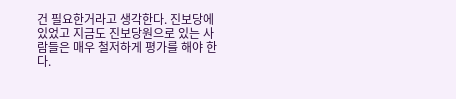건 필요한거라고 생각한다. 진보당에 있었고 지금도 진보당원으로 있는 사람들은 매우 철저하게 평가를 해야 한다.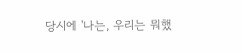당시에 '나는, 우리는 뭐했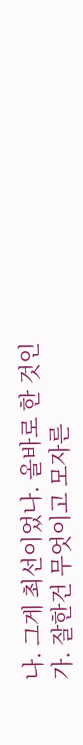나. 그게 최선이었나. 올바로 한 것인가. 잘한건 무엇이고 모자른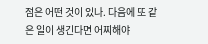점은 어떤 것이 있나. 다음에 또 같은 일이 생긴다면 어찌해야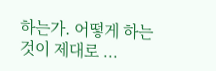하는가. 어떻게 하는 것이 제대로 ...